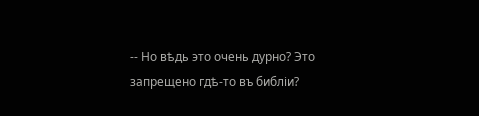-- Но вѣдь это очень дурно? Это запрещено гдѣ-то въ библіи?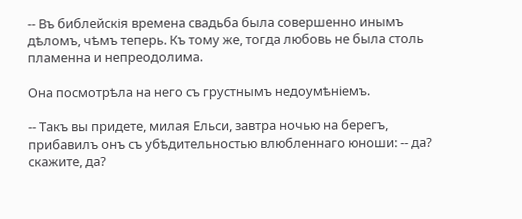-- Въ библейскія времена свадьба была совершенно инымъ дѣломъ, чѣмъ теперь. Къ тому же, тогда любовь не была столь пламенна и непреодолима.

Она посмотрѣла на него съ грустнымъ недоумѣніемъ.

-- Такъ вы придете, милая Ельси, завтра ночью на берегъ, прибавилъ онъ съ убѣдительностью влюбленнаго юноши: -- да? скажите, да?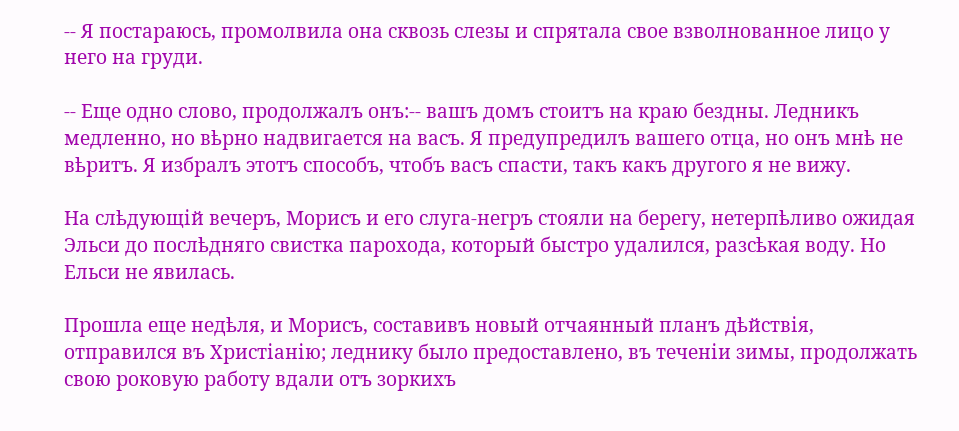-- Я постараюсь, промолвила она сквозь слезы и спрятала свое взволнованное лицо у него на груди.

-- Еще одно слово, продолжалъ онъ:-- вашъ домъ стоитъ на краю бездны. Ледникъ медленно, но вѣрно надвигается на васъ. Я предупредилъ вашего отца, но онъ мнѣ не вѣритъ. Я избралъ этотъ способъ, чтобъ васъ спасти, такъ какъ другого я не вижу.

На слѣдующій вечеръ, Морисъ и его слуга-негръ стояли на берегу, нетерпѣливо ожидая Эльси до послѣдняго свистка парохода, который быстро удалился, разсѣкая воду. Но Ельси не явилась.

Прошла еще недѣля, и Морисъ, составивъ новый отчаянный планъ дѣйствія, отправился въ Христіанію; леднику было предоставлено, въ теченіи зимы, продолжать свою роковую работу вдали отъ зоркихъ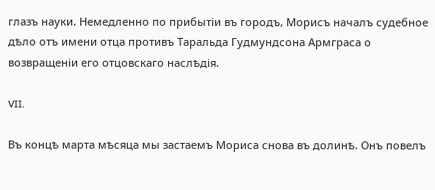глазъ науки. Немедленно по прибытіи въ городъ, Морисъ началъ судебное дѣло отъ имени отца противъ Таральда Гудмундсона Армграса о возвращеніи его отцовскаго наслѣдія.

VII.

Въ концѣ марта мѣсяца мы застаемъ Мориса снова въ долинѣ. Онъ повелъ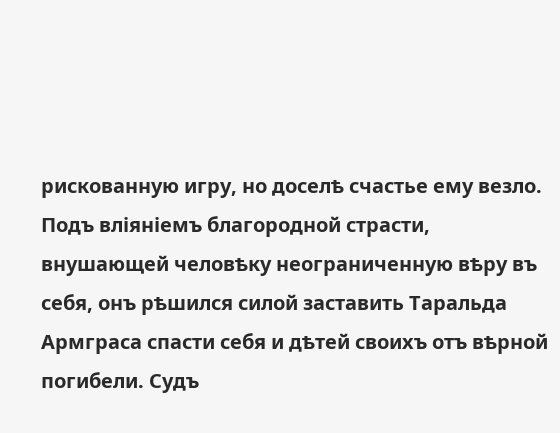рискованную игру, но доселѣ счастье ему везло. Подъ вліяніемъ благородной страсти, внушающей человѣку неограниченную вѣру въ себя, онъ рѣшился силой заставить Таральда Армграса спасти себя и дѣтей своихъ отъ вѣрной погибели. Судъ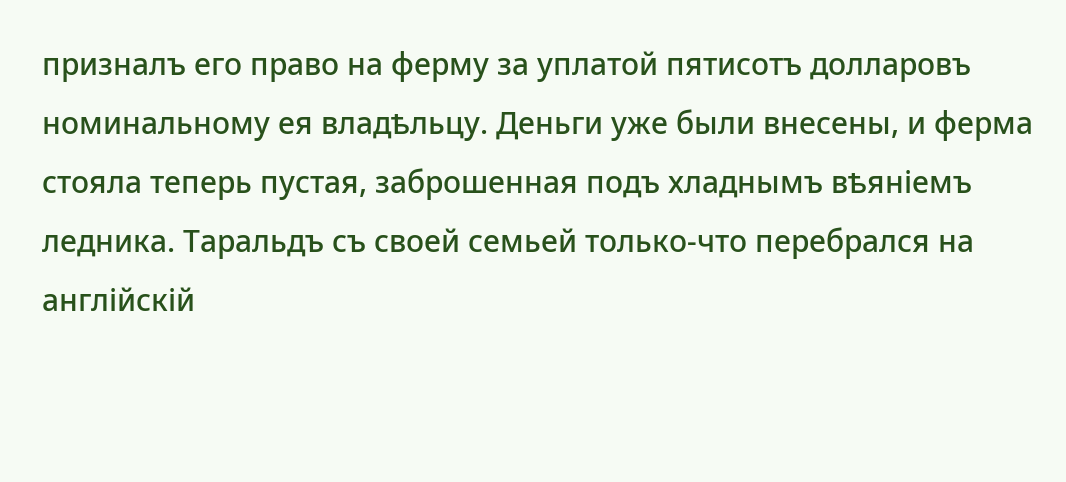призналъ его право на ферму за уплатой пятисотъ долларовъ номинальному ея владѣльцу. Деньги уже были внесены, и ферма стояла теперь пустая, заброшенная подъ хладнымъ вѣяніемъ ледника. Таральдъ съ своей семьей только-что перебрался на англійскій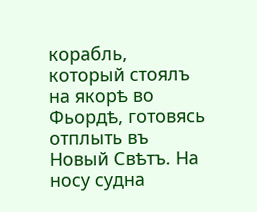корабль, который стоялъ на якорѣ во Фьордѣ, готовясь отплыть въ Новый Свѣтъ. На носу судна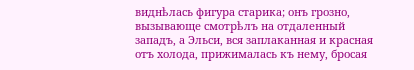виднѣлась фигура старика; онъ грозно, вызывающе смотрѣлъ на отдаленный западъ, а Эльси, вся заплаканная и красная отъ холода, прижималась къ нему, бросая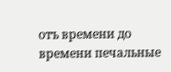отъ времени до времени печальные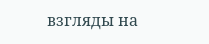взгляды на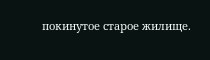покинутое старое жилище.